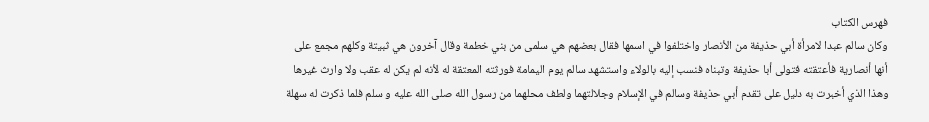فهرس الكتاب
وكان سالم عبدا لامرأة أبي حذيفة من الأنصار واختلفوا في اسمها فقال بعضهم هي سلمى من بني خطمة وقال آخرون هي ثبيتة وكلهم مجمع على أنها أنصارية فأعتقته فتولى أبا حذيفة وتبناه فنسب إليه بالولاء واستشهد سالم يوم اليمامة فورثته المعتقة له لأنه لم يكن له عقب ولا وارث غيرها وهذا الذي أخبرت به دليل على تقدم أبي حذيفة وسالم في الإسلام وجلالتهما ولطف محلهما من رسول الله صلى الله عليه و سلم فلما ذكرت له سهلة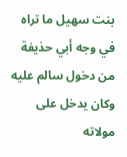بنت سهيل ما تراه في وجه أبي حذيفة من دخول سالم عليه وكان يدخل على مولاته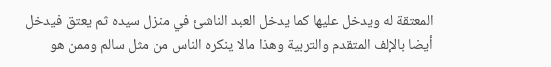المعتقة له ويدخل عليها كما يدخل العبد الناشئ في منزل سيده ثم يعتق فيدخل أيضا بالإلف المتقدم والتربية وهذا مالا ينكره الناس من مثل سالم وممن هو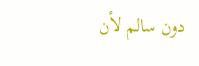دون سالم لأن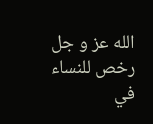الله عز و جل رخص للنساء في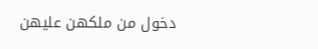دخول من ملكهن عليهن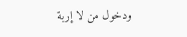ودخول من لا إربة